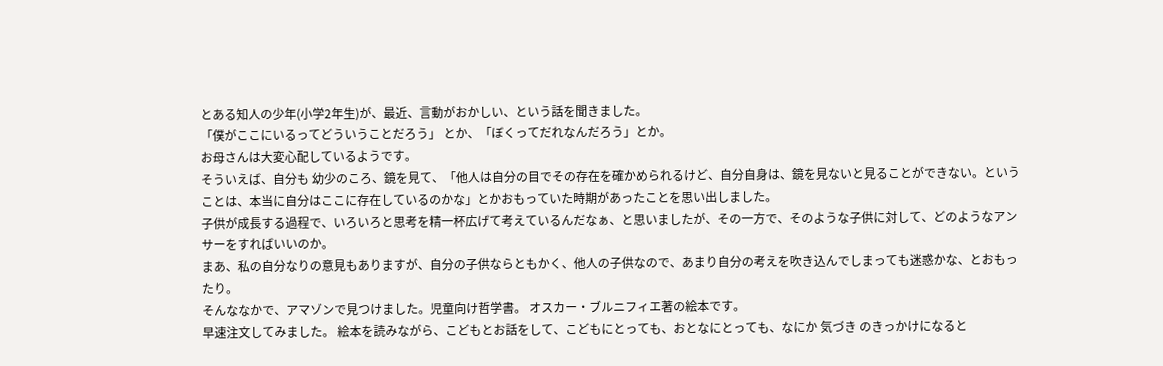とある知人の少年(小学2年生)が、最近、言動がおかしい、という話を聞きました。
「僕がここにいるってどういうことだろう」 とか、「ぼくってだれなんだろう」とか。
お母さんは大変心配しているようです。
そういえば、自分も 幼少のころ、鏡を見て、「他人は自分の目でその存在を確かめられるけど、自分自身は、鏡を見ないと見ることができない。ということは、本当に自分はここに存在しているのかな」とかおもっていた時期があったことを思い出しました。
子供が成長する過程で、いろいろと思考を精一杯広げて考えているんだなぁ、と思いましたが、その一方で、そのような子供に対して、どのようなアンサーをすればいいのか。
まあ、私の自分なりの意見もありますが、自分の子供ならともかく、他人の子供なので、あまり自分の考えを吹き込んでしまっても迷惑かな、とおもったり。
そんななかで、アマゾンで見つけました。児童向け哲学書。 オスカー・ブルニフィエ著の絵本です。
早速注文してみました。 絵本を読みながら、こどもとお話をして、こどもにとっても、おとなにとっても、なにか 気づき のきっかけになると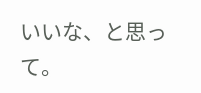いいな、と思って。